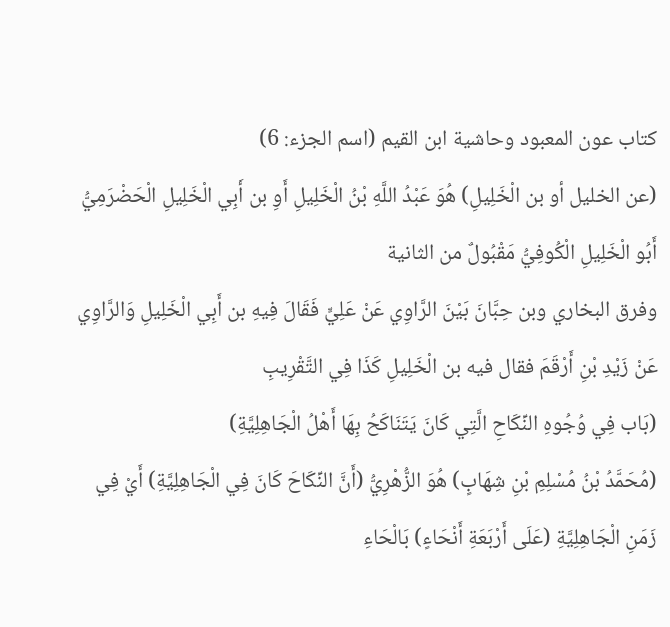كتاب عون المعبود وحاشية ابن القيم (اسم الجزء: 6)
(عن الخليل أو بن الْخَلِيلِ) هُوَ عَبْدُ اللَّهِ بْنُ الْخَلِيلِ أَوِ بن أَبِي الْخَلِيلِ الْحَضْرَمِيُّ أَبُو الْخَلِيلِ الْكُوفِيُّ مَقْبُولٌ من الثانية
وفرق البخاري وبن حِبَّانَ بَيْنَ الرَّاوِي عَنْ عَلِيٍّ فَقَالَ فِيهِ بن أَبِي الْخَلِيلِ وَالرَّاوِي عَنْ زَيْدِ بْنِ أَرْقَمَ فقال فيه بن الْخَلِيلِ كَذَا فِي التَّقْرِيبِ
(بَاب فِي وُجُوهِ النِّكَاحِ الَّتِي كَانَ يَتَنَاكَحُ بِهَا أَهْلُ الْجَاهِلِيَّةِ)
(مُحَمَّدُ بْنُ مُسْلِمِ بْنِ شِهَابٍ) هُوَ الزُّهْرِيُّ (أَنَّ النِّكَاحَ كَانَ فِي الْجَاهِلِيَّةِ) أَيْ فِي زَمَنِ الْجَاهِلِيَّةِ (عَلَى أَرْبَعَةِ أَنْحَاءٍ) بَالْحَاءِ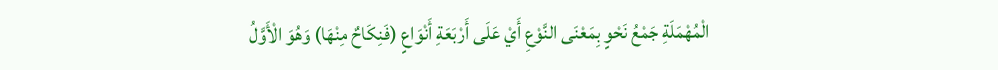الْمُهْمَلَةِ جَمْعُ نَحْوٍ بِمَعْنَى النَّوْعِ أَيْ عَلَى أَرْبَعَةِ أَنْوَاعٍ (فَنِكَاحٌ مِنْهَا) وَهُوَ الْأَوَّلُ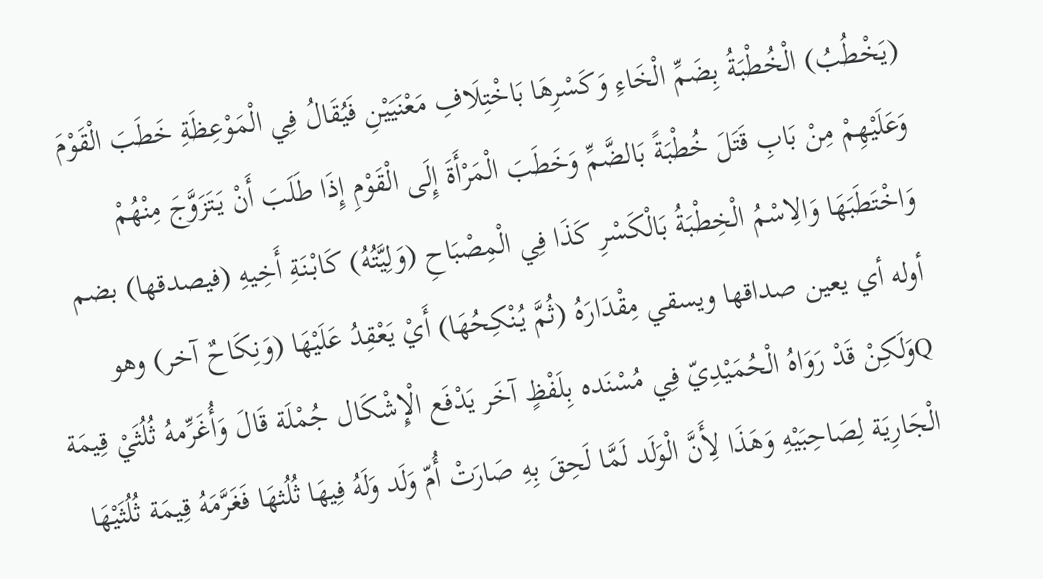(يَخْطُبُ) الْخُطْبَةُ بِضَمِّ الْخَاءِ وَكَسْرِهَا بَاخْتِلَافِ مَعْنَيَيْنِ فَيُقَالُ فِي الْمَوْعِظَةِ خَطَبَ الْقَوْمَ وَعَلَيْهِمْ مِنْ بَابِ قَتَلَ خُطْبَةً بَالضَّمِّ وَخَطَبَ الْمَرْأَةَ إِلَى الْقَوْمِ إِذَا طَلَبَ أَنْ يَتَزَوَّجَ مِنْهُمْ وَاخْتَطَبَهَا وَالِاسْمُ الْخِطْبَةُ بَالْكَسْرِ كَذَا فِي الْمِصْبَاحِ (وَلِيَّتُهُ) كَابْنَةِ أَخِيهِ (فيصدقها) بضم أوله أي يعين صداقها ويسقي مِقْدَارَهُ (ثُمَّ يُنْكِحُهَا) أَيْ يَعْقِدُ عَلَيْهَا (وَنِكَاحٌ آخر) وهو
Qوَلَكِنْ قَدْ رَوَاهُ الْحُمَيْدِيّ فِي مُسْنَده بِلَفْظٍ آخَر يَدْفَع الْإِشْكَال جُمْلَة قَالَ وَأُغَرِّمهُ ثُلُثَيْ قِيمَة الْجَارِيَة لِصَاحِبَيْهِ وَهَذَا لِأَنَّ الْوَلَد لَمَّا لَحِقَ بِهِ صَارَتْ أُمّ وَلَد وَلَهُ فِيهَا ثُلُثهَا فَغَرَّمَهُ قِيمَة ثُلُثَيْهَا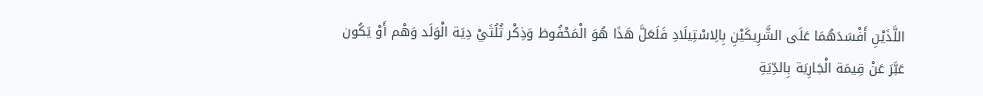اللَّذَيْنِ أَفْسَدَهُمَا عَلَى الشَّرِيكَيْنِ بِالِاسْتِيلَادِ فَلَعَلَّ هَذَا هُوَ الْمَحْفُوظ وَذِكْر ثُلُثَيْ دِيَة الْوَلَد وَهْم أَوْ يَكُون عَبَّرَ عَنْ قِيمَة الْجَارِيَة بِالدِّيَةِ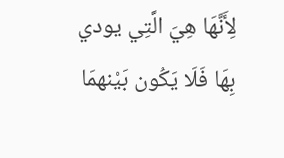لِأَنَّهَا هِيَ الَّتِي يودي بِهَا فَلَا يَكُون بَيْنهمَا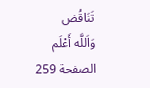تَنَاقُض
وَاَللَّه أَعْلَم
الصفحة 259